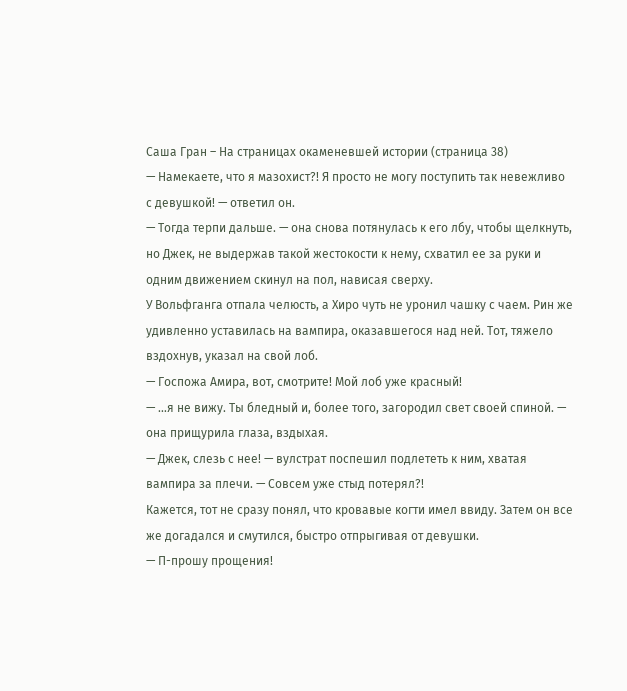Саша Гран – На страницах окаменевшей истории (страница 38)
— Намекаете, что я мазохист?! Я просто не могу поступить так невежливо с девушкой! — ответил он.
— Тогда терпи дальше. — она снова потянулась к его лбу, чтобы щелкнуть, но Джек, не выдержав такой жестокости к нему, схватил ее за руки и одним движением скинул на пол, нависая сверху.
У Вольфганга отпала челюсть, а Хиро чуть не уронил чашку с чаем. Рин же удивленно уставилась на вампира, оказавшегося над ней. Тот, тяжело вздохнув, указал на свой лоб.
— Госпожа Амира, вот, смотрите! Мой лоб уже красный!
— …я не вижу. Ты бледный и, более того, загородил свет своей спиной. — она прищурила глаза, вздыхая.
— Джек, слезь с нее! — вулстрат поспешил подлететь к ним, хватая вампира за плечи. — Совсем уже стыд потерял?!
Кажется, тот не сразу понял, что кровавые когти имел ввиду. Затем он все же догадался и смутился, быстро отпрыгивая от девушки.
— П-прошу прощения!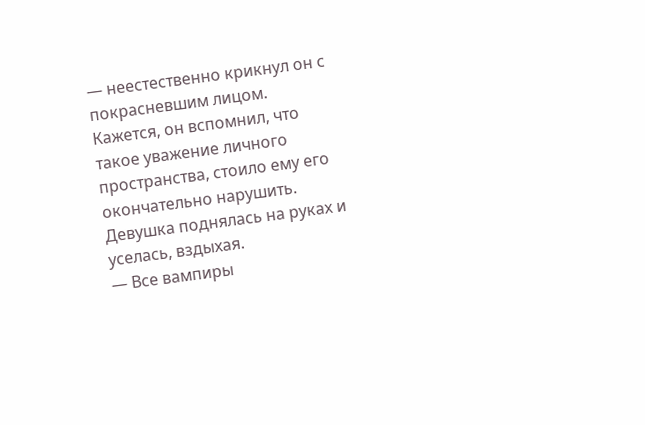— неестественно крикнул он с покрасневшим лицом. Кажется, он вспомнил, что такое уважение личного пространства, стоило ему его окончательно нарушить.
Девушка поднялась на руках и уселась, вздыхая.
— Все вампиры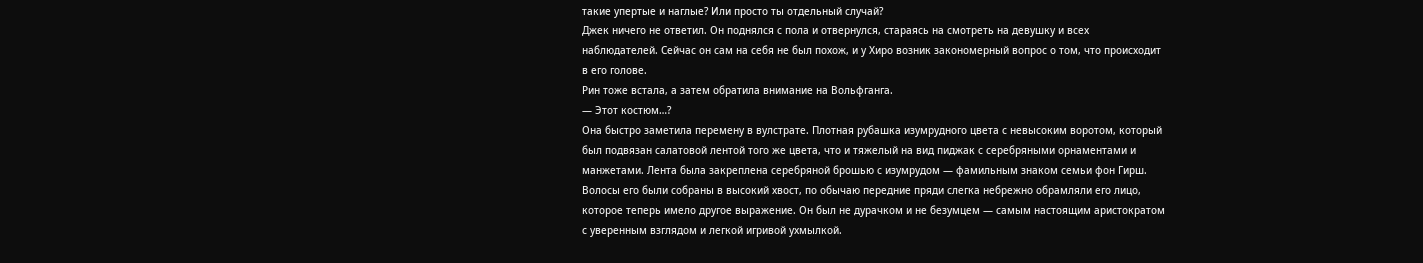такие упертые и наглые? Или просто ты отдельный случай?
Джек ничего не ответил. Он поднялся с пола и отвернулся, стараясь на смотреть на девушку и всех наблюдателей. Сейчас он сам на себя не был похож, и у Хиро возник закономерный вопрос о том, что происходит в его голове.
Рин тоже встала, а затем обратила внимание на Вольфганга.
— Этот костюм…?
Она быстро заметила перемену в вулстрате. Плотная рубашка изумрудного цвета с невысоким воротом, который был подвязан салатовой лентой того же цвета, что и тяжелый на вид пиджак с серебряными орнаментами и манжетами. Лента была закреплена серебряной брошью с изумрудом — фамильным знаком семьи фон Гирш. Волосы его были собраны в высокий хвост, по обычаю передние пряди слегка небрежно обрамляли его лицо, которое теперь имело другое выражение. Он был не дурачком и не безумцем — самым настоящим аристократом с уверенным взглядом и легкой игривой ухмылкой.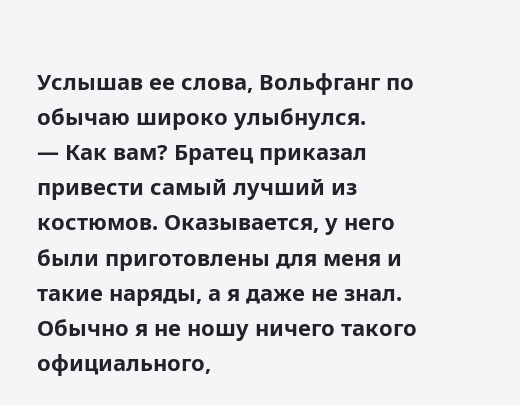Услышав ее слова, Вольфганг по обычаю широко улыбнулся.
— Как вам? Братец приказал привести самый лучший из костюмов. Оказывается, у него были приготовлены для меня и такие наряды, а я даже не знал. Обычно я не ношу ничего такого официального,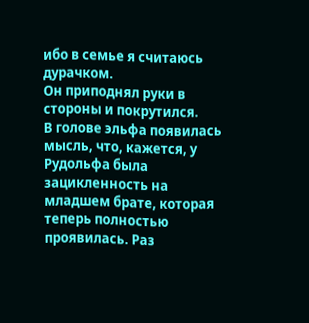ибо в семье я считаюсь дурачком.
Он приподнял руки в стороны и покрутился.
В голове эльфа появилась мысль, что, кажется, у Рудольфа была зацикленность на младшем брате, которая теперь полностью проявилась. Раз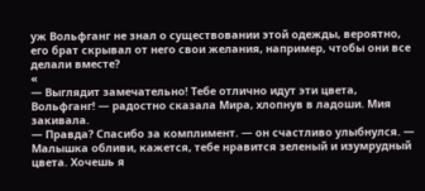уж Вольфганг не знал о существовании этой одежды, вероятно, его брат скрывал от него свои желания, например, чтобы они все делали вместе?
«
— Выглядит замечательно! Тебе отлично идут эти цвета, Вольфганг! — радостно сказала Мира, хлопнув в ладоши. Мия закивала.
— Правда? Спасибо за комплимент. — он счастливо улыбнулся. — Малышка обливи, кажется, тебе нравится зеленый и изумрудный цвета. Хочешь я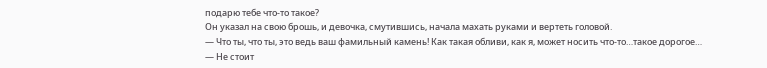подарю тебе что-то такое?
Он указал на свою брошь, и девочка, смутившись, начала махать руками и вертеть головой.
— Что ты, что ты, это ведь ваш фамильный камень! Как такая обливи, как я, может носить что-то…такое дорогое…
— Не стоит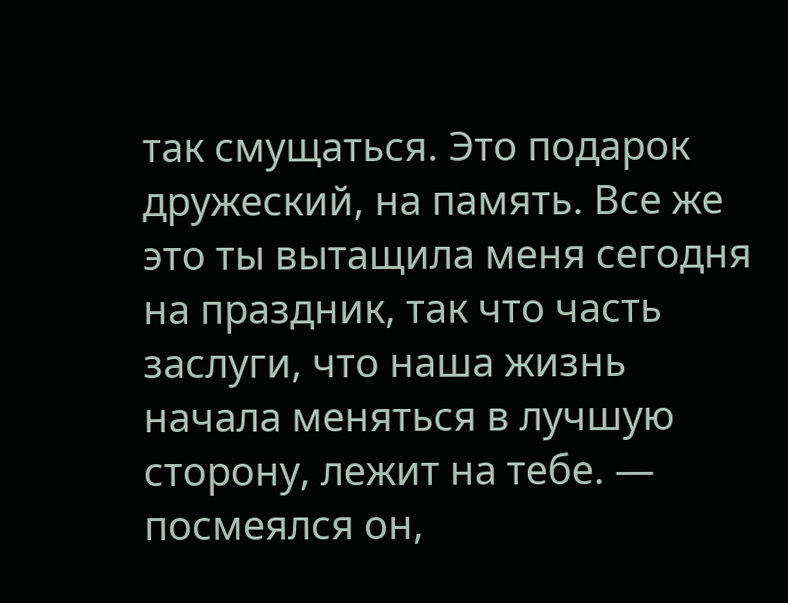так смущаться. Это подарок дружеский, на память. Все же это ты вытащила меня сегодня на праздник, так что часть заслуги, что наша жизнь начала меняться в лучшую сторону, лежит на тебе. — посмеялся он,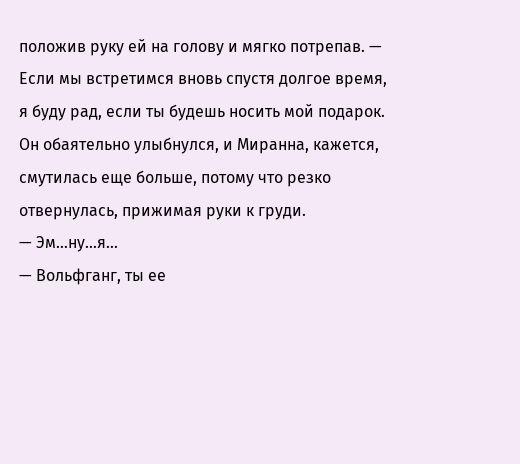положив руку ей на голову и мягко потрепав. — Если мы встретимся вновь спустя долгое время, я буду рад, если ты будешь носить мой подарок.
Он обаятельно улыбнулся, и Миранна, кажется, смутилась еще больше, потому что резко отвернулась, прижимая руки к груди.
— Эм…ну…я…
— Вольфганг, ты ее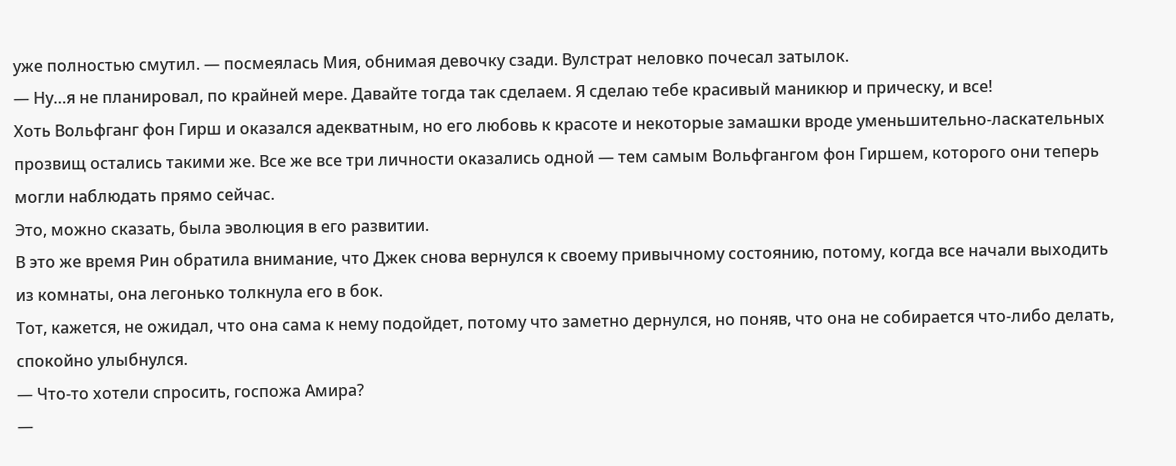уже полностью смутил. — посмеялась Мия, обнимая девочку сзади. Вулстрат неловко почесал затылок.
— Ну…я не планировал, по крайней мере. Давайте тогда так сделаем. Я сделаю тебе красивый маникюр и прическу, и все!
Хоть Вольфганг фон Гирш и оказался адекватным, но его любовь к красоте и некоторые замашки вроде уменьшительно-ласкательных прозвищ остались такими же. Все же все три личности оказались одной — тем самым Вольфгангом фон Гиршем, которого они теперь могли наблюдать прямо сейчас.
Это, можно сказать, была эволюция в его развитии.
В это же время Рин обратила внимание, что Джек снова вернулся к своему привычному состоянию, потому, когда все начали выходить из комнаты, она легонько толкнула его в бок.
Тот, кажется, не ожидал, что она сама к нему подойдет, потому что заметно дернулся, но поняв, что она не собирается что-либо делать, спокойно улыбнулся.
— Что-то хотели спросить, госпожа Амира?
—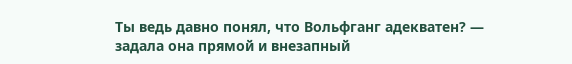Ты ведь давно понял, что Вольфганг адекватен? — задала она прямой и внезапный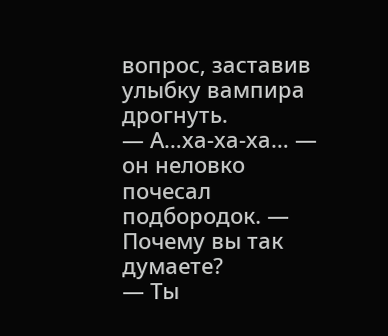вопрос, заставив улыбку вампира дрогнуть.
— А…ха-ха-ха… — он неловко почесал подбородок. — Почему вы так думаете?
— Ты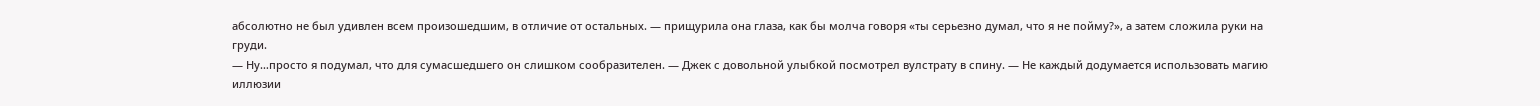абсолютно не был удивлен всем произошедшим, в отличие от остальных. — прищурила она глаза, как бы молча говоря «ты серьезно думал, что я не пойму?», а затем сложила руки на груди.
— Ну…просто я подумал, что для сумасшедшего он слишком сообразителен. — Джек с довольной улыбкой посмотрел вулстрату в спину. — Не каждый додумается использовать магию иллюзии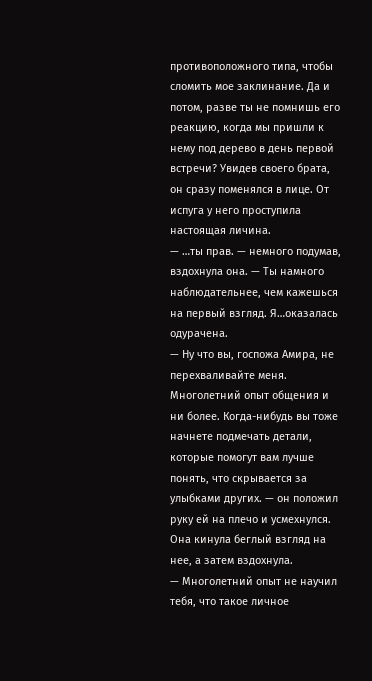противоположного типа, чтобы сломить мое заклинание. Да и потом, разве ты не помнишь его реакцию, когда мы пришли к нему под дерево в день первой встречи? Увидев своего брата, он сразу поменялся в лице. От испуга у него проступила настоящая личина.
— …ты прав. — немного подумав, вздохнула она. — Ты намного наблюдательнее, чем кажешься на первый взгляд. Я…оказалась одурачена.
— Ну что вы, госпожа Амира, не перехваливайте меня. Многолетний опыт общения и ни более. Когда-нибудь вы тоже начнете подмечать детали, которые помогут вам лучше понять, что скрывается за улыбками других. — он положил руку ей на плечо и усмехнулся. Она кинула беглый взгляд на нее, а затем вздохнула.
— Многолетний опыт не научил тебя, что такое личное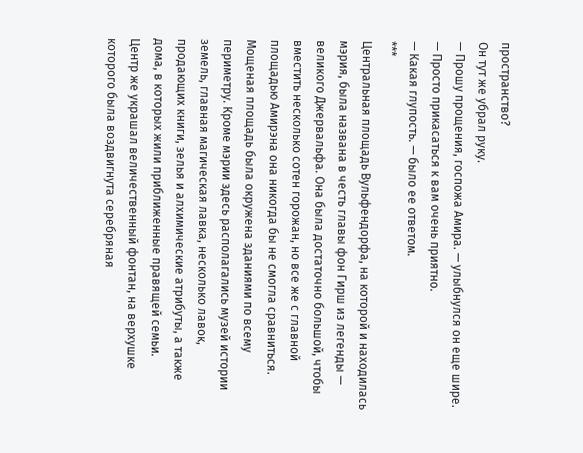пространство?
Он тут же убрал руку.
— Прошу прощения, госпожа Амира. — улыбнулся он еще шире. — Просто прикасаться к вам очень приятно.
— Какая глупость. — было ее ответом.
***
Центральная площадь Вульфендорфа, на которой и находилась мэрия, была названа в честь главы фон Гирш из легенды — великого Джервальфа. Она была достаточно большой, чтобы вместить несколько сотен горожан, но все же с главной площадью Амирэна она никогда бы не смогла сравниться.
Мощеная площадь была окружена зданиями по всему периметру. Кроме мэрии здесь располагались музей истории земель, главная магическая лавка, несколько лавок, продающих книги, зелья и алхимические атрибуты, а также дома, в которых жили приближенные правящей семьи.
Центр же украшал величественный фонтан, на верхушке которого была воздвигнута серебряная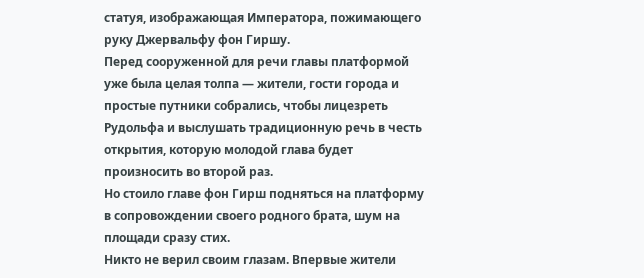статуя, изображающая Императора, пожимающего руку Джервальфу фон Гиршу.
Перед сооруженной для речи главы платформой уже была целая толпа — жители, гости города и простые путники собрались, чтобы лицезреть Рудольфа и выслушать традиционную речь в честь открытия, которую молодой глава будет произносить во второй раз.
Но стоило главе фон Гирш подняться на платформу в сопровождении своего родного брата, шум на площади сразу стих.
Никто не верил своим глазам. Впервые жители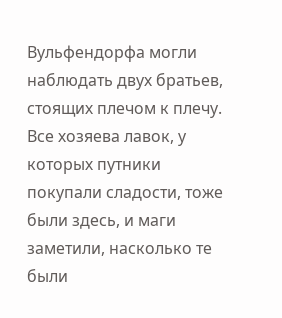Вульфендорфа могли наблюдать двух братьев, стоящих плечом к плечу.
Все хозяева лавок, у которых путники покупали сладости, тоже были здесь, и маги заметили, насколько те были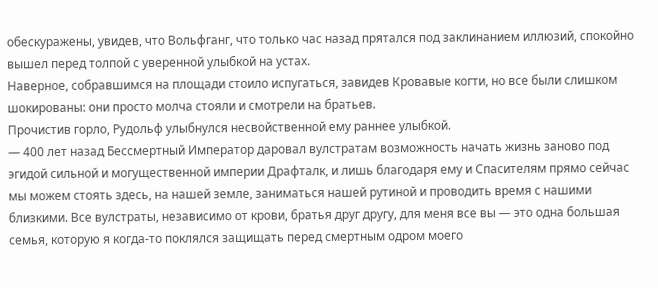обескуражены, увидев, что Вольфганг, что только час назад прятался под заклинанием иллюзий, спокойно вышел перед толпой с уверенной улыбкой на устах.
Наверное, собравшимся на площади стоило испугаться, завидев Кровавые когти, но все были слишком шокированы: они просто молча стояли и смотрели на братьев.
Прочистив горло, Рудольф улыбнулся несвойственной ему раннее улыбкой.
— 400 лет назад Бессмертный Император даровал вулстратам возможность начать жизнь заново под эгидой сильной и могущественной империи Драфталк, и лишь благодаря ему и Спасителям прямо сейчас мы можем стоять здесь, на нашей земле, заниматься нашей рутиной и проводить время с нашими близкими. Все вулстраты, независимо от крови, братья друг другу, для меня все вы — это одна большая семья, которую я когда-то поклялся защищать перед смертным одром моего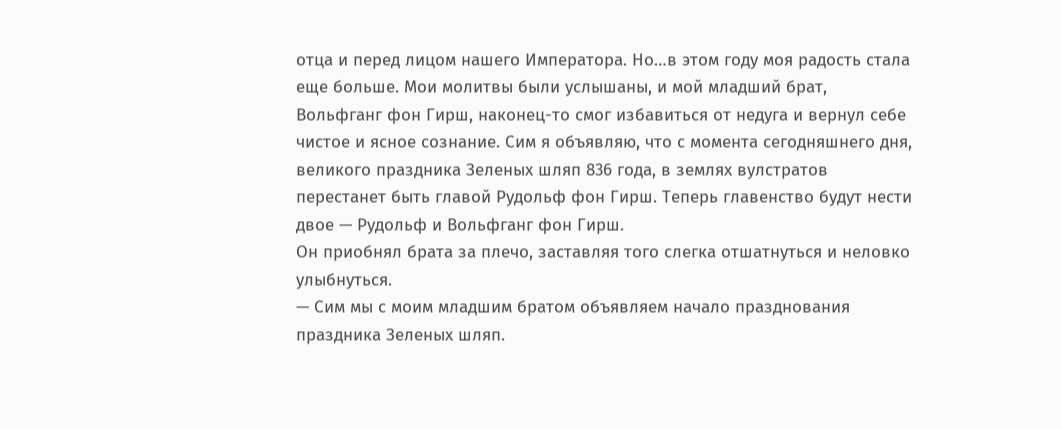отца и перед лицом нашего Императора. Но…в этом году моя радость стала еще больше. Мои молитвы были услышаны, и мой младший брат, Вольфганг фон Гирш, наконец-то смог избавиться от недуга и вернул себе чистое и ясное сознание. Сим я объявляю, что с момента сегодняшнего дня, великого праздника Зеленых шляп 836 года, в землях вулстратов перестанет быть главой Рудольф фон Гирш. Теперь главенство будут нести двое — Рудольф и Вольфганг фон Гирш.
Он приобнял брата за плечо, заставляя того слегка отшатнуться и неловко улыбнуться.
— Сим мы с моим младшим братом объявляем начало празднования праздника Зеленых шляп.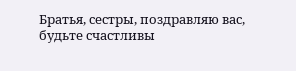Братья, сестры, поздравляю вас, будьте счастливы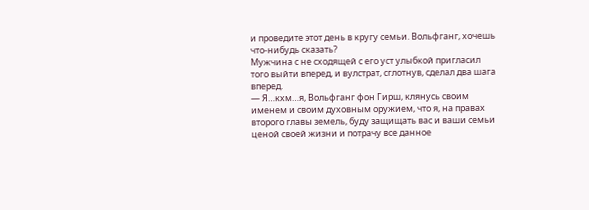и проведите этот день в кругу семьи. Вольфганг, хочешь что-нибудь сказать?
Мужчина с не сходящей с его уст улыбкой пригласил того выйти вперед, и вулстрат, сглотнув, сделал два шага вперед.
— Я…кхм…я, Вольфганг фон Гирш, клянусь своим именем и своим духовным оружием, что я, на правах второго главы земель, буду защищать вас и ваши семьи ценой своей жизни и потрачу все данное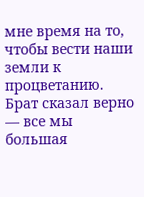мне время на то, чтобы вести наши земли к процветанию. Брат сказал верно — все мы большая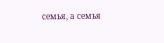семья, а семья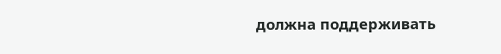должна поддерживать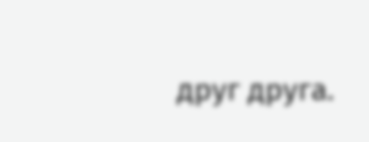друг друга.